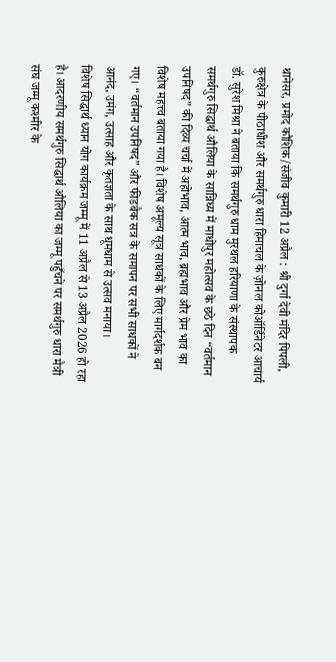थानेसर, प्रमोद कौशिक/संजीव कुमारी 12 अप्रैल : श्री दुर्गा देवी मंदिर पिपली, कुरुक्षेत्र के पीठाधीश और समर्थगुरु धारा हिमाचल के ज़ोनल कोऑर्डिनेटर आचार्य डॉ. सुरेश मिश्रा ने बताया कि समर्थगुरु धाम मुरथल हरियाणा के संस्थापक समर्थगुरु सिद्धार्थ औलिया के सान्निध्य में माधोपुर महोत्सव के छठे दिन “वर्तमान उपनिषद” की दिव्य चर्चा में अहोभाव, आत्म भाव, ब्रह्मभाव और प्रेम भाव का विशेष महत्त्व बताया गया है। विशेष अमूल्य सूत्र साधकों के लिए मार्गदर्शक बन गए। “वर्तमान उपनिषद” और फीडबैक सत्र के समापन पर सभी साधकों ने आनंद, उमंग, उत्साह और कृतज्ञता के साथ धूमधाम से उत्सव मनाया।
विशेष सिद्धार्थ ध्यान योग कार्यक्रम जम्मू में 11 अप्रैल से 13 अप्रैल 2026 हो रहा है। आदरणीय समर्थगुरु सिद्धार्थ औलिया का जम्मू पहुँचने पर समर्थगुरु धारा मैत्री संघ जम्मू कश्मीर के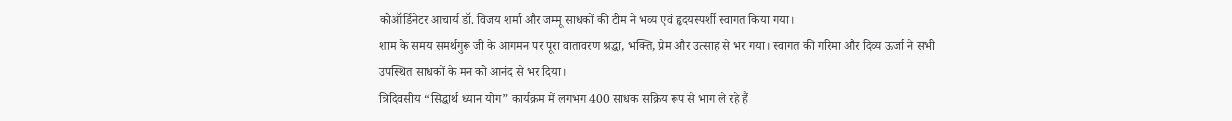कोऑर्डिनेटर आचार्य डॉ. विजय शर्मा और जम्मू साधकों की टीम ने भव्य एवं हृदयस्पर्शी स्वागत किया गया।
शाम के समय समर्थगुरू जी के आगमन पर पूरा वातावरण श्रद्धा, भक्ति, प्रेम और उत्साह से भर गया। स्वागत की गरिमा और दिव्य ऊर्जा ने सभी उपस्थित साधकों के मन को आनंद से भर दिया।
त्रिदिवसीय “सिद्धार्थ ध्यान योग” कार्यक्रम में लगभग 400 साधक सक्रिय रूप से भाग ले रहे हैं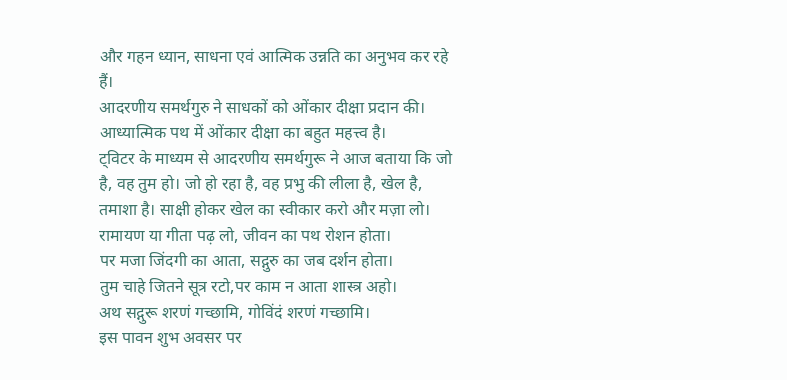और गहन ध्यान, साधना एवं आत्मिक उन्नति का अनुभव कर रहे हैं।
आदरणीय समर्थगुरु ने साधकों को ओंकार दीक्षा प्रदान की। आध्यात्मिक पथ में ओंकार दीक्षा का बहुत महत्त्व है।
ट्विटर के माध्यम से आदरणीय समर्थगुरू ने आज बताया कि जो है, वह तुम हो। जो हो रहा है, वह प्रभु की लीला है, खेल है, तमाशा है। साक्षी होकर खेल का स्वीकार करो और मज़ा लो।
रामायण या गीता पढ़ लो, जीवन का पथ रोशन होता।
पर मजा जिंदगी का आता, सद्गुरु का जब दर्शन होता।
तुम चाहे जितने सूत्र रटो,पर काम न आता शास्त्र अहो।
अथ सद्गुरू शरणं गच्छामि, गोविंदं शरणं गच्छामि।
इस पावन शुभ अवसर पर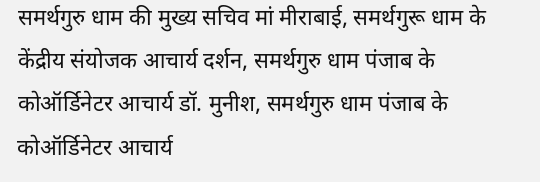समर्थगुरु धाम की मुख्य सचिव मां मीराबाई, समर्थगुरू धाम के केंद्रीय संयोजक आचार्य दर्शन, समर्थगुरु धाम पंजाब के कोऑर्डिनेटर आचार्य डॉ. मुनीश, समर्थगुरु धाम पंजाब के कोऑर्डिनेटर आचार्य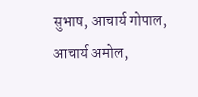सुभाष, आचार्य गोपाल, आचार्य अमोल,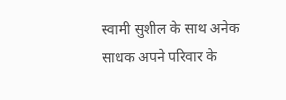स्वामी सुशील के साथ अनेक साधक अपने परिवार के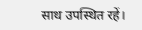साथ उपस्थित रहें।